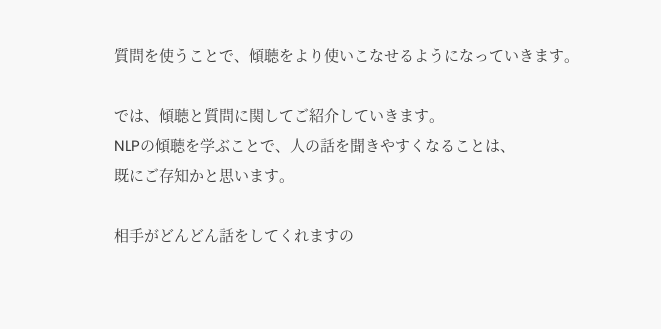質問を使うことで、傾聴をより使いこなせるようになっていきます。

では、傾聴と質問に関してご紹介していきます。
NLPの傾聴を学ぶことで、人の話を聞きやすくなることは、
既にご存知かと思います。

相手がどんどん話をしてくれますの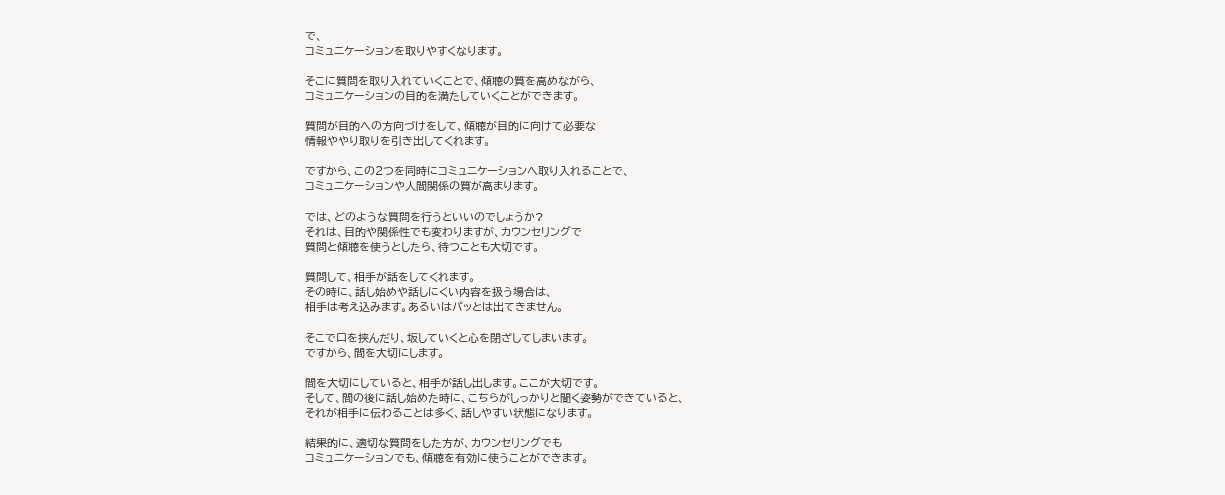で、
コミュニケーションを取りやすくなります。

そこに質問を取り入れていくことで、傾聴の質を高めながら、
コミュニケーションの目的を満たしていくことができます。

質問が目的への方向づけをして、傾聴が目的に向けて必要な
情報ややり取りを引き出してくれます。

ですから、この2つを同時にコミュニケーションへ取り入れることで、
コミュニケーションや人間関係の質が高まります。

では、どのような質問を行うといいのでしょうか?
それは、目的や関係性でも変わりますが、カウンセリングで
質問と傾聴を使うとしたら、待つことも大切です。

質問して、相手が話をしてくれます。
その時に、話し始めや話しにくい内容を扱う場合は、
相手は考え込みます。あるいはパッとは出てきません。

そこで口を挟んだり、坂していくと心を閉ざしてしまいます。
ですから、間を大切にします。

間を大切にしていると、相手が話し出します。ここが大切です。
そして、間の後に話し始めた時に、こちらがしっかりと聞く姿勢ができていると、
それが相手に伝わることは多く、話しやすい状態になります。

結果的に、適切な質問をした方が、カウンセリングでも
コミュニケーションでも、傾聴を有効に使うことができます。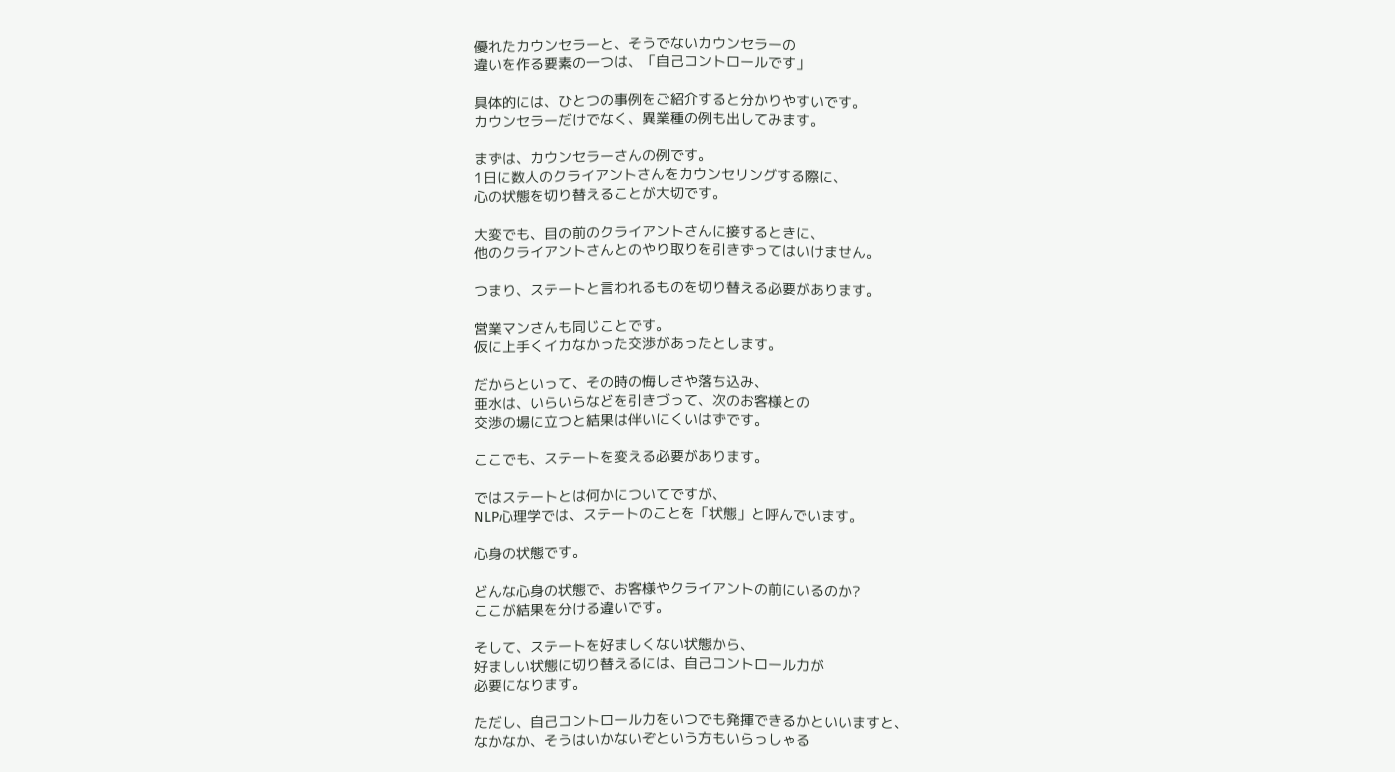優れたカウンセラーと、そうでないカウンセラーの
違いを作る要素の一つは、「自己コントロールです」

具体的には、ひとつの事例をご紹介すると分かりやすいです。
カウンセラーだけでなく、異業種の例も出してみます。

まずは、カウンセラーさんの例です。
1日に数人のクライアントさんをカウンセリングする際に、
心の状態を切り替えることが大切です。

大変でも、目の前のクライアントさんに接するときに、
他のクライアントさんとのやり取りを引きずってはいけません。

つまり、ステートと言われるものを切り替える必要があります。

営業マンさんも同じことです。
仮に上手くイカなかった交渉があったとします。

だからといって、その時の悔しさや落ち込み、
亜水は、いらいらなどを引きづって、次のお客様との
交渉の場に立つと結果は伴いにくいはずです。

ここでも、ステートを変える必要があります。

ではステートとは何かについてですが、
NLP心理学では、ステートのことを「状態」と呼んでいます。

心身の状態です。

どんな心身の状態で、お客様やクライアントの前にいるのか?
ここが結果を分ける違いです。

そして、ステートを好ましくない状態から、
好ましい状態に切り替えるには、自己コントロール力が
必要になります。

ただし、自己コントロール力をいつでも発揮できるかといいますと、
なかなか、そうはいかないぞという方もいらっしゃる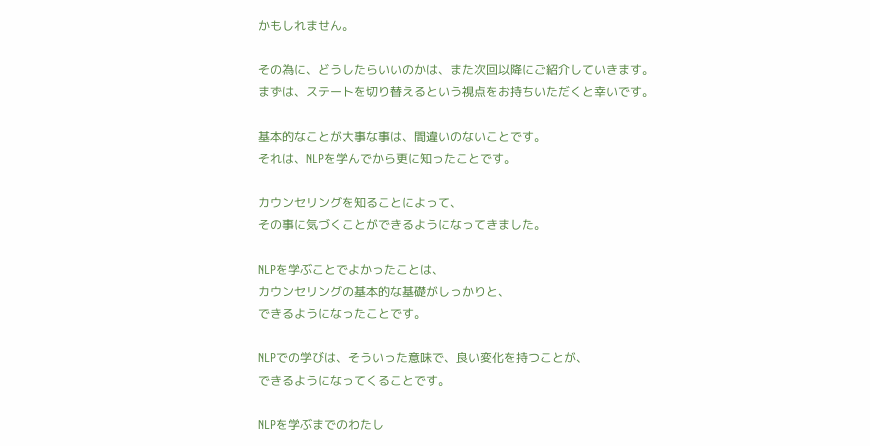かもしれません。

その為に、どうしたらいいのかは、また次回以降にご紹介していきます。
まずは、ステートを切り替えるという視点をお持ちいただくと幸いです。

基本的なことが大事な事は、間違いのないことです。
それは、NLPを学んでから更に知ったことです。

カウンセリングを知ることによって、
その事に気づくことができるようになってきました。

NLPを学ぶことでよかったことは、
カウンセリングの基本的な基礎がしっかりと、
できるようになったことです。

NLPでの学びは、そういった意味で、良い変化を持つことが、
できるようになってくることです。

NLPを学ぶまでのわたし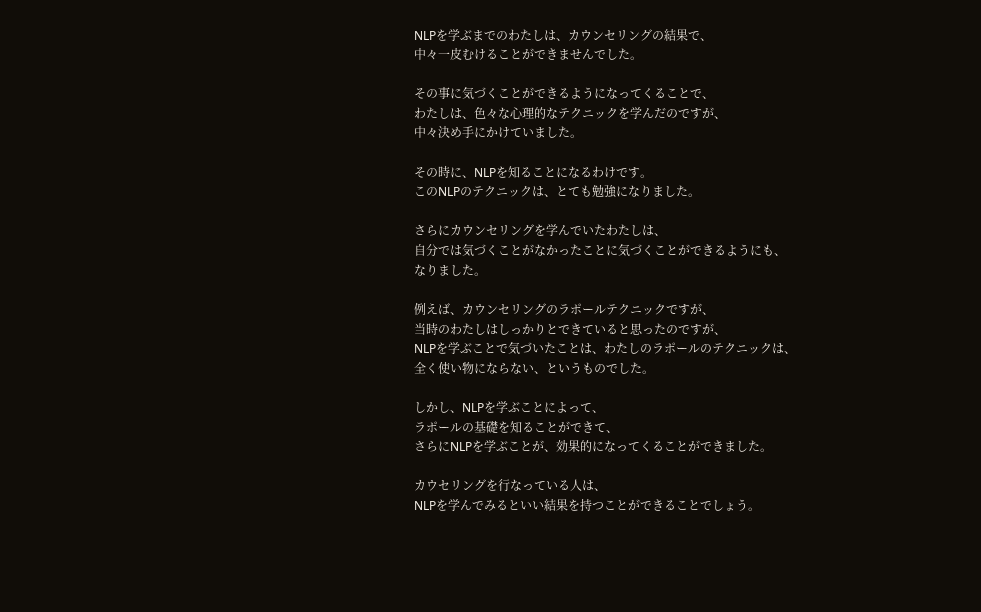NLPを学ぶまでのわたしは、カウンセリングの結果で、
中々一皮むけることができませんでした。

その事に気づくことができるようになってくることで、
わたしは、色々な心理的なテクニックを学んだのですが、
中々決め手にかけていました。

その時に、NLPを知ることになるわけです。
このNLPのテクニックは、とても勉強になりました。

さらにカウンセリングを学んでいたわたしは、
自分では気づくことがなかったことに気づくことができるようにも、
なりました。

例えば、カウンセリングのラポールテクニックですが、
当時のわたしはしっかりとできていると思ったのですが、
NLPを学ぶことで気づいたことは、わたしのラポールのテクニックは、
全く使い物にならない、というものでした。

しかし、NLPを学ぶことによって、
ラポールの基礎を知ることができて、
さらにNLPを学ぶことが、効果的になってくることができました。

カウセリングを行なっている人は、
NLPを学んでみるといい結果を持つことができることでしょう。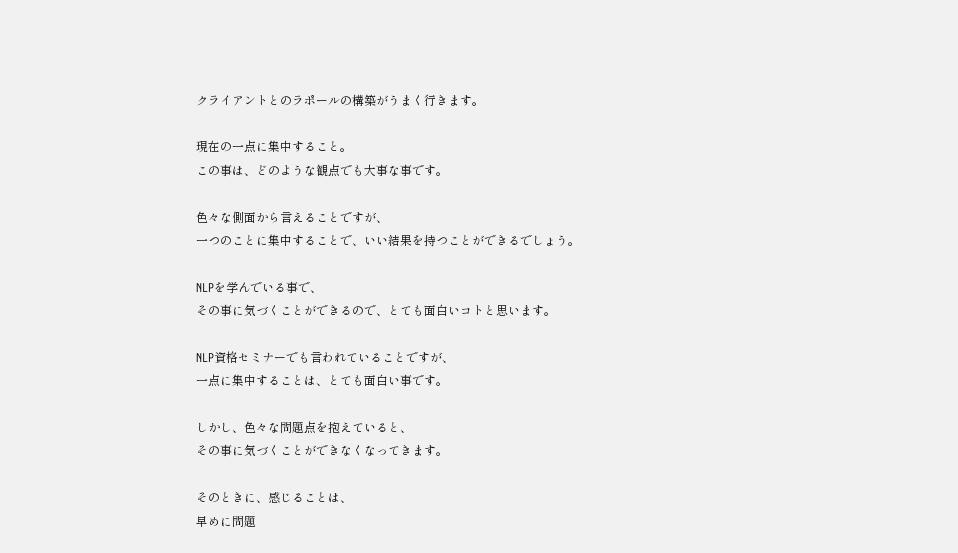クライアントとのラポールの構築がうまく行きます。

現在の一点に集中すること。
この事は、どのような観点でも大事な事です。

色々な側面から言えることですが、
一つのことに集中することで、いい結果を持つことができるでしょう。

NLPを学んでいる事で、
その事に気づくことができるので、とても面白いコトと思います。

NLP資格セミナーでも言われていることですが、
一点に集中することは、とても面白い事です。

しかし、色々な問題点を抱えていると、
その事に気づくことができなくなってきます。

そのときに、感じることは、
早めに問題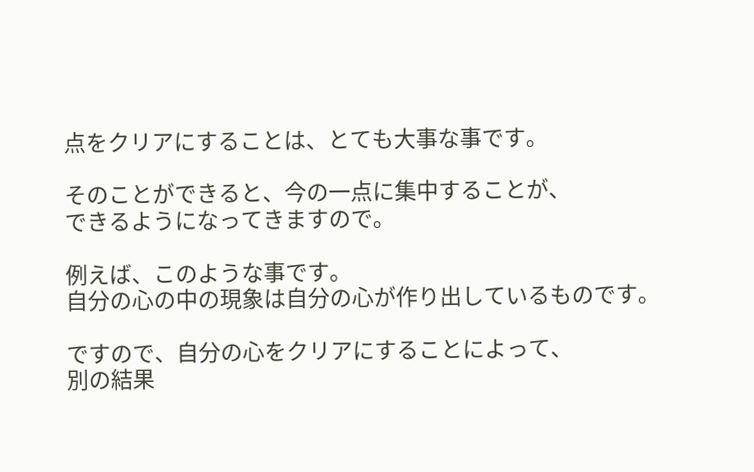点をクリアにすることは、とても大事な事です。

そのことができると、今の一点に集中することが、
できるようになってきますので。

例えば、このような事です。
自分の心の中の現象は自分の心が作り出しているものです。

ですので、自分の心をクリアにすることによって、
別の結果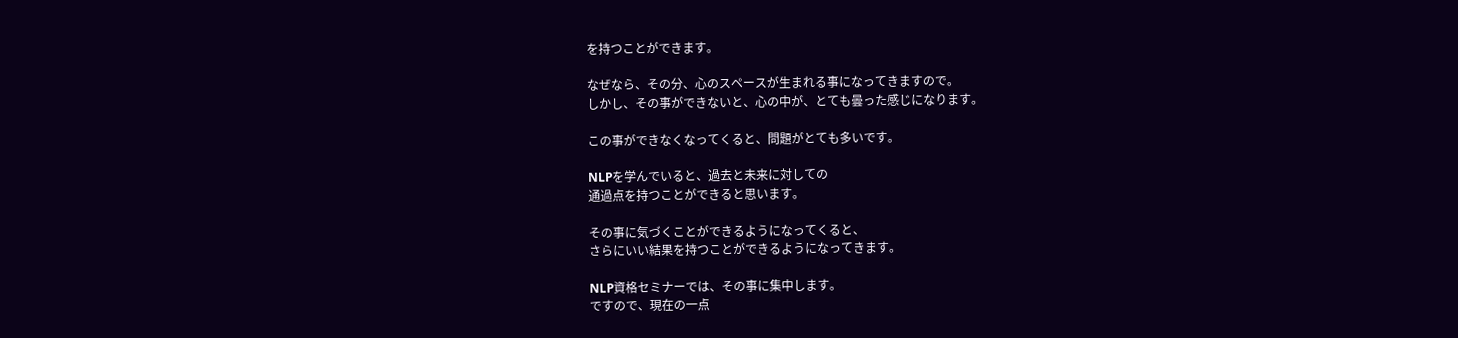を持つことができます。

なぜなら、その分、心のスペースが生まれる事になってきますので。
しかし、その事ができないと、心の中が、とても曇った感じになります。

この事ができなくなってくると、問題がとても多いです。

NLPを学んでいると、過去と未来に対しての
通過点を持つことができると思います。

その事に気づくことができるようになってくると、
さらにいい結果を持つことができるようになってきます。

NLP資格セミナーでは、その事に集中します。
ですので、現在の一点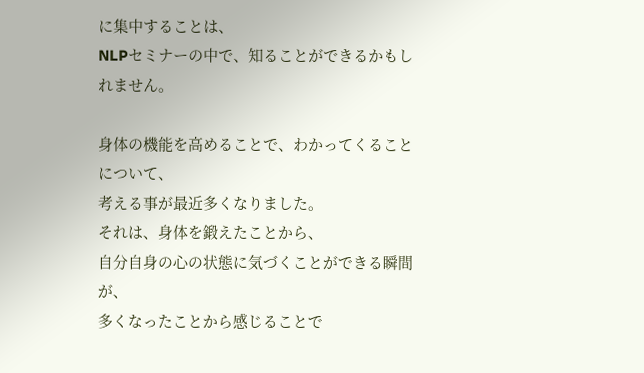に集中することは、
NLPセミナーの中で、知ることができるかもしれません。

身体の機能を高めることで、わかってくることについて、
考える事が最近多くなりました。
それは、身体を鍛えたことから、
自分自身の心の状態に気づくことができる瞬間が、
多くなったことから感じることで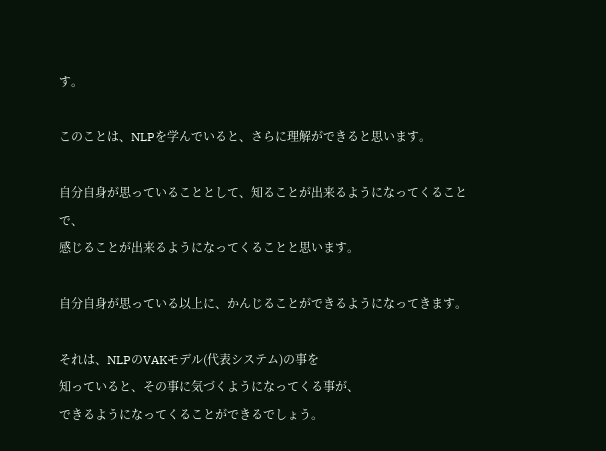す。

このことは、NLPを学んでいると、さらに理解ができると思います。

自分自身が思っていることとして、知ることが出来るようになってくることで、
感じることが出来るようになってくることと思います。

自分自身が思っている以上に、かんじることができるようになってきます。

それは、NLPのVAKモデル(代表システム)の事を
知っていると、その事に気づくようになってくる事が、
できるようになってくることができるでしょう。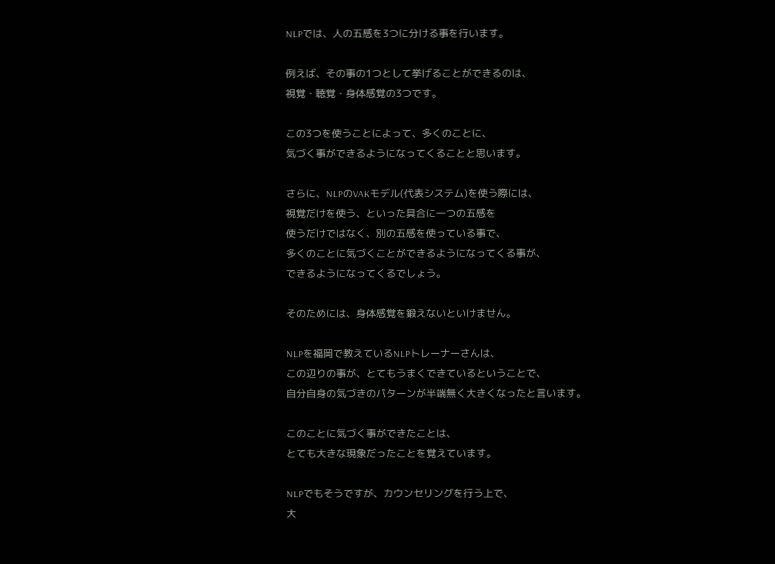NLPでは、人の五感を3つに分ける事を行います。

例えば、その事の1つとして挙げることができるのは、
視覚・聴覚・身体感覚の3つです。

この3つを使うことによって、多くのことに、
気づく事ができるようになってくることと思います。

さらに、NLPのVAKモデル(代表システム)を使う際には、
視覚だけを使う、といった具合に一つの五感を
使うだけではなく、別の五感を使っている事で、
多くのことに気づくことができるようになってくる事が、
できるようになってくるでしょう。

そのためには、身体感覚を鍛えないといけません。

NLPを福岡で教えているNLPトレーナーさんは、
この辺りの事が、とてもうまくできているということで、
自分自身の気づきのパターンが半端無く大きくなったと言います。

このことに気づく事ができたことは、
とても大きな現象だったことを覚えています。

NLPでもそうですが、カウンセリングを行う上で、
大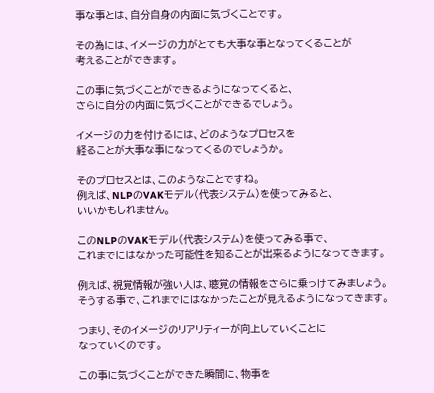事な事とは、自分自身の内面に気づくことです。

その為には、イメージの力がとても大事な事となってくることが
考えることができます。

この事に気づくことができるようになってくると、
さらに自分の内面に気づくことができるでしょう。

イメージの力を付けるには、どのようなプロセスを
経ることが大事な事になってくるのでしょうか。

そのプロセスとは、このようなことですね。
例えば、NLPのVAKモデル(代表システム)を使ってみると、
いいかもしれません。

このNLPのVAKモデル(代表システム)を使ってみる事で、
これまでにはなかった可能性を知ることが出来るようになってきます。

例えば、視覚情報が強い人は、聴覚の情報をさらに乗っけてみましょう。
そうする事で、これまでにはなかったことが見えるようになってきます。

つまり、そのイメージのリアリティーが向上していくことに
なっていくのです。

この事に気づくことができた瞬間に、物事を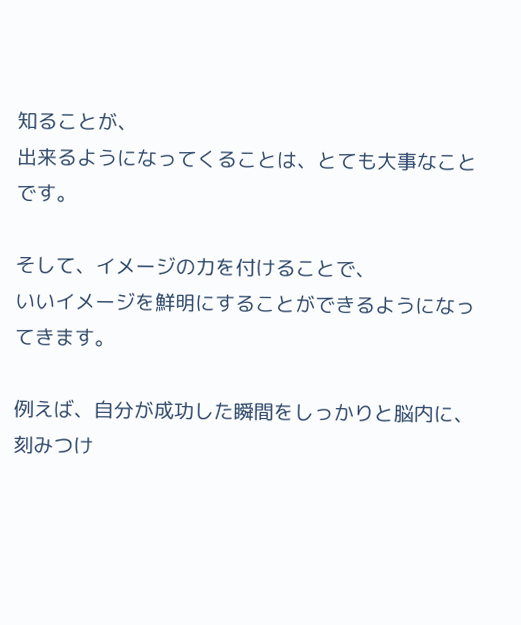知ることが、
出来るようになってくることは、とても大事なことです。

そして、イメージの力を付けることで、
いいイメージを鮮明にすることができるようになってきます。

例えば、自分が成功した瞬間をしっかりと脳内に、
刻みつけ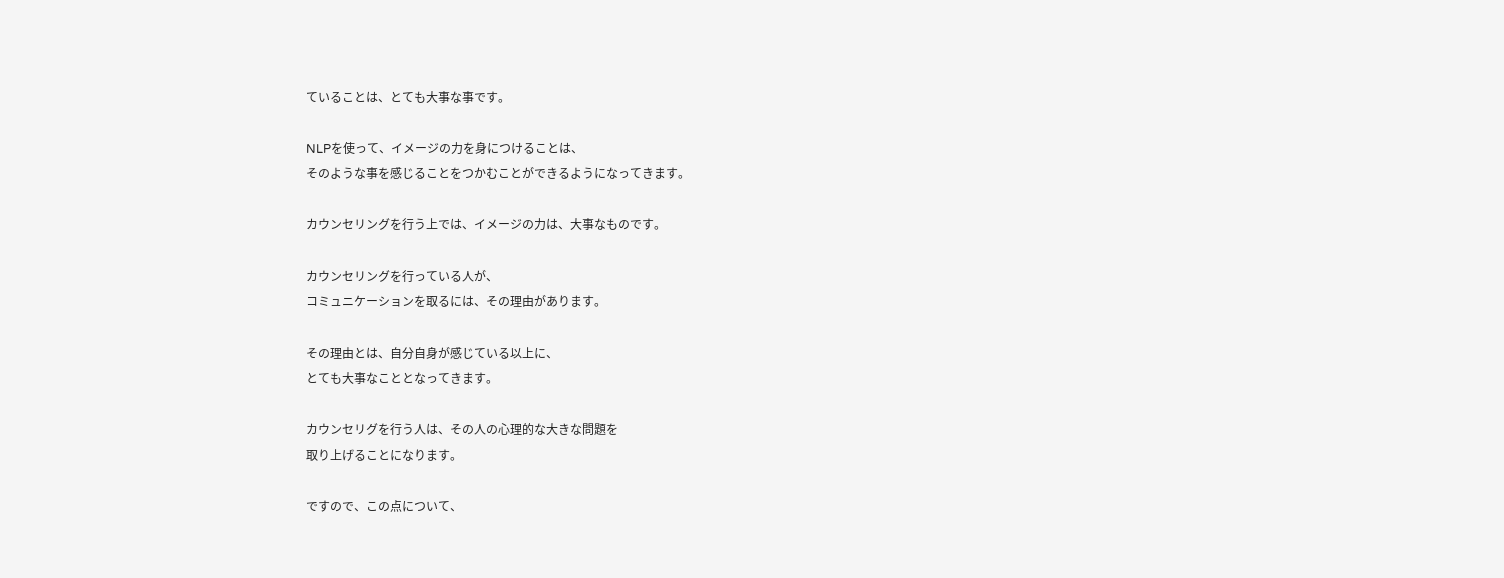ていることは、とても大事な事です。

NLPを使って、イメージの力を身につけることは、
そのような事を感じることをつかむことができるようになってきます。

カウンセリングを行う上では、イメージの力は、大事なものです。

カウンセリングを行っている人が、
コミュニケーションを取るには、その理由があります。

その理由とは、自分自身が感じている以上に、
とても大事なこととなってきます。

カウンセリグを行う人は、その人の心理的な大きな問題を
取り上げることになります。

ですので、この点について、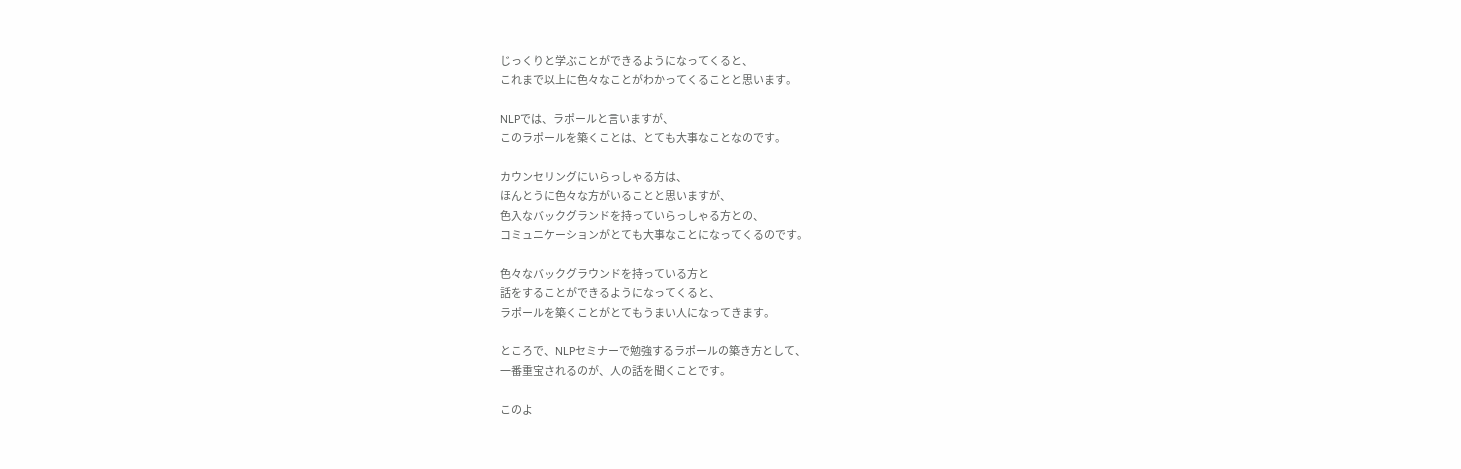じっくりと学ぶことができるようになってくると、
これまで以上に色々なことがわかってくることと思います。

NLPでは、ラポールと言いますが、
このラポールを築くことは、とても大事なことなのです。

カウンセリングにいらっしゃる方は、
ほんとうに色々な方がいることと思いますが、
色入なバックグランドを持っていらっしゃる方との、
コミュニケーションがとても大事なことになってくるのです。

色々なバックグラウンドを持っている方と
話をすることができるようになってくると、
ラポールを築くことがとてもうまい人になってきます。

ところで、NLPセミナーで勉強するラポールの築き方として、
一番重宝されるのが、人の話を聞くことです。

このよ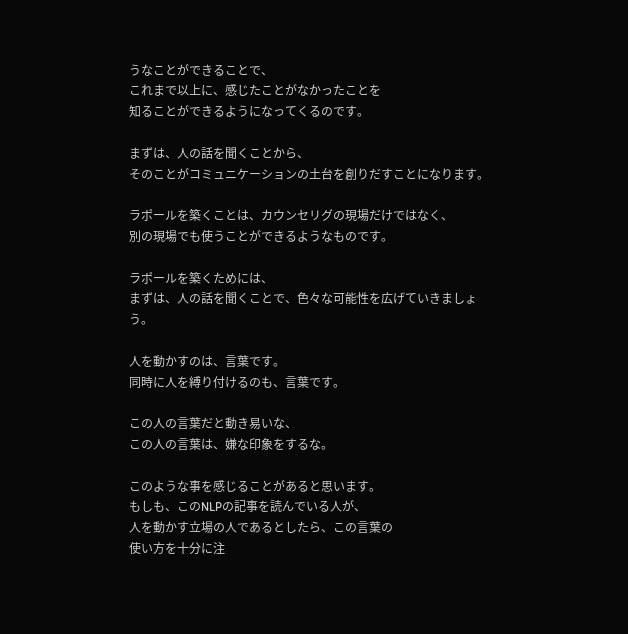うなことができることで、
これまで以上に、感じたことがなかったことを
知ることができるようになってくるのです。

まずは、人の話を聞くことから、
そのことがコミュニケーションの土台を創りだすことになります。

ラポールを築くことは、カウンセリグの現場だけではなく、
別の現場でも使うことができるようなものです。

ラポールを築くためには、
まずは、人の話を聞くことで、色々な可能性を広げていきましょう。

人を動かすのは、言葉です。
同時に人を縛り付けるのも、言葉です。

この人の言葉だと動き易いな、
この人の言葉は、嫌な印象をするな。

このような事を感じることがあると思います。
もしも、このNLPの記事を読んでいる人が、
人を動かす立場の人であるとしたら、この言葉の
使い方を十分に注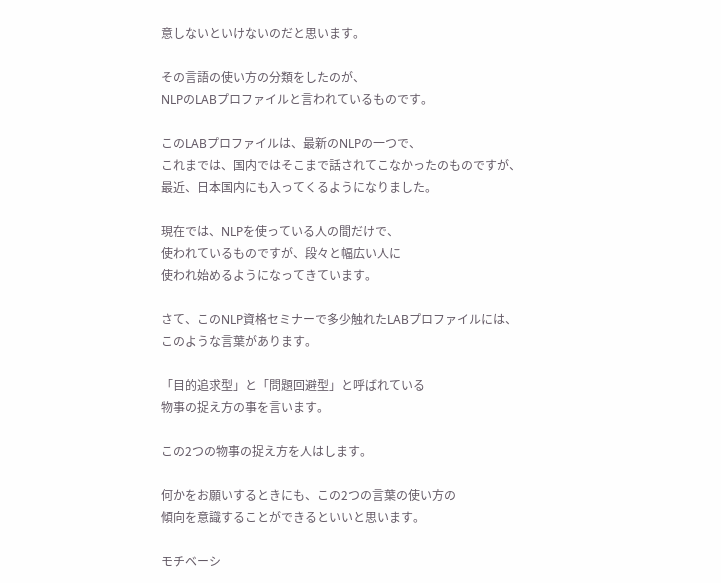意しないといけないのだと思います。

その言語の使い方の分類をしたのが、
NLPのLABプロファイルと言われているものです。

このLABプロファイルは、最新のNLPの一つで、
これまでは、国内ではそこまで話されてこなかったのものですが、
最近、日本国内にも入ってくるようになりました。

現在では、NLPを使っている人の間だけで、
使われているものですが、段々と幅広い人に
使われ始めるようになってきています。

さて、このNLP資格セミナーで多少触れたLABプロファイルには、
このような言葉があります。

「目的追求型」と「問題回避型」と呼ばれている
物事の捉え方の事を言います。

この2つの物事の捉え方を人はします。

何かをお願いするときにも、この2つの言葉の使い方の
傾向を意識することができるといいと思います。

モチベーシ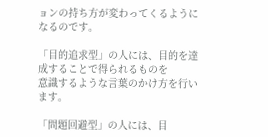ョンの持ち方が変わってくるようになるのです。

「目的追求型」の人には、目的を達成することで得られるものを
意識するような言葉のかけ方を行います。

「問題回避型」の人には、目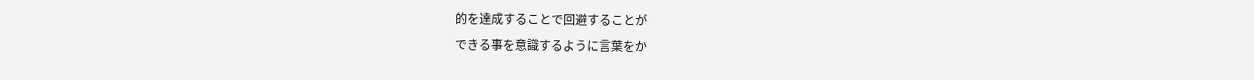的を達成することで回避することが
できる事を意識するように言葉をか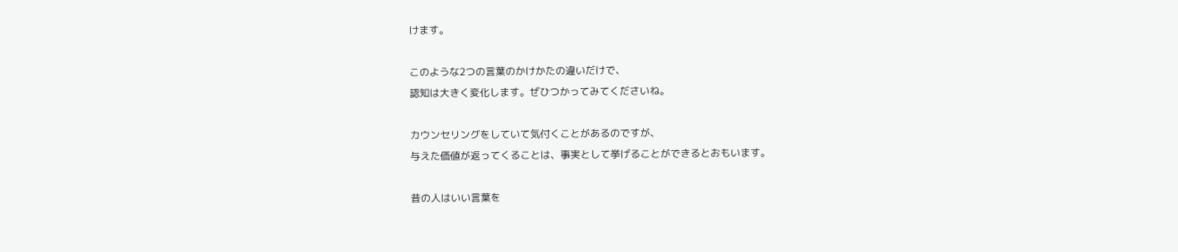けます。

このような2つの言葉のかけかたの違いだけで、
認知は大きく変化します。ぜひつかってみてくださいね。

カウンセリングをしていて気付くことがあるのですが、
与えた価値が返ってくることは、事実として挙げることができるとおもいます。

昔の人はいい言葉を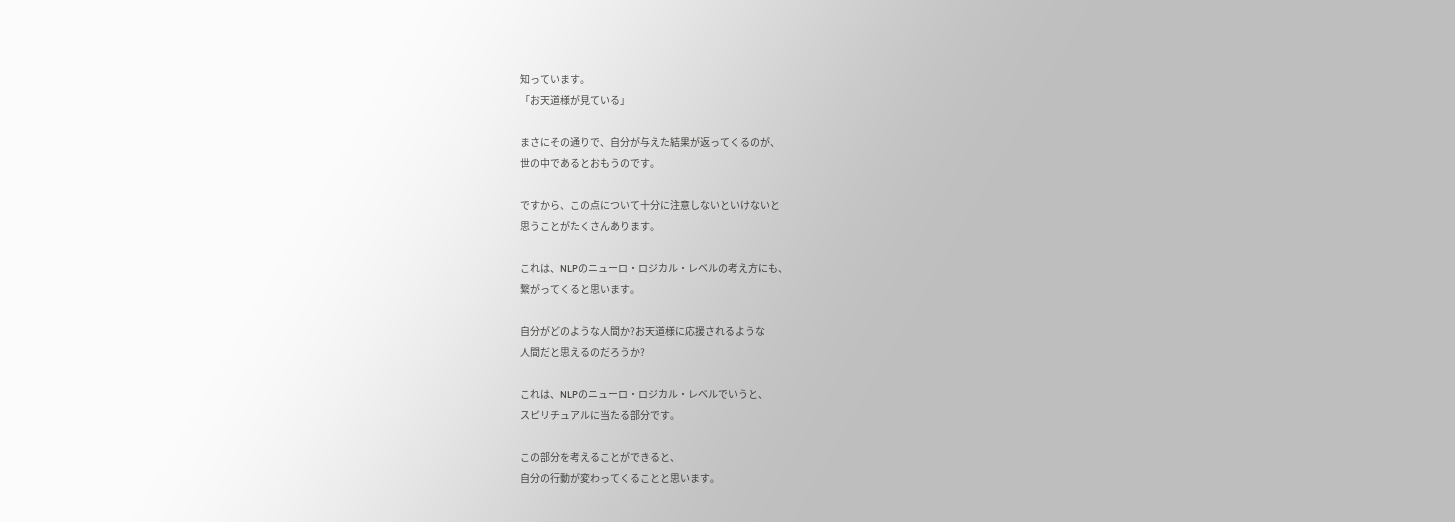知っています。
「お天道様が見ている」

まさにその通りで、自分が与えた結果が返ってくるのが、
世の中であるとおもうのです。

ですから、この点について十分に注意しないといけないと
思うことがたくさんあります。

これは、NLPのニューロ・ロジカル・レベルの考え方にも、
繋がってくると思います。

自分がどのような人間か?お天道様に応援されるような
人間だと思えるのだろうか?

これは、NLPのニューロ・ロジカル・レベルでいうと、
スピリチュアルに当たる部分です。

この部分を考えることができると、
自分の行動が変わってくることと思います。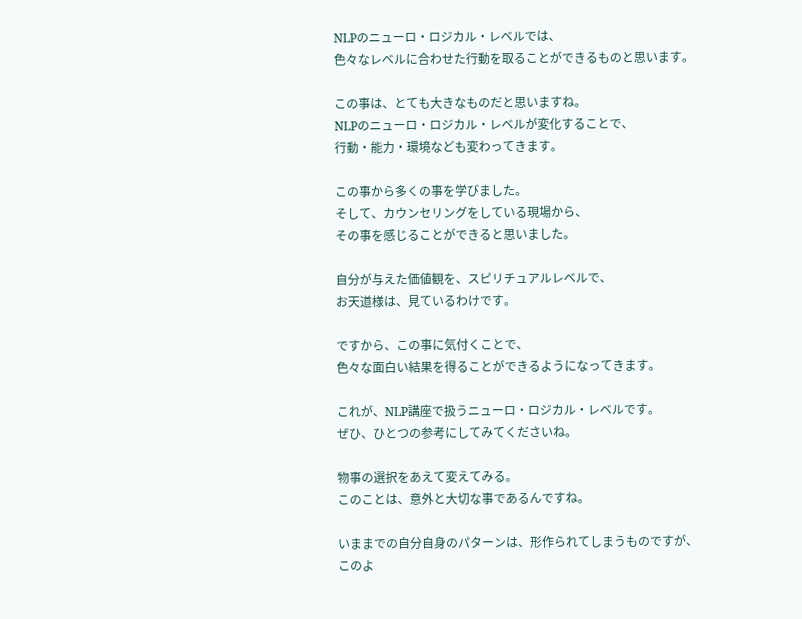NLPのニューロ・ロジカル・レベルでは、
色々なレベルに合わせた行動を取ることができるものと思います。

この事は、とても大きなものだと思いますね。
NLPのニューロ・ロジカル・レベルが変化することで、
行動・能力・環境なども変わってきます。

この事から多くの事を学びました。
そして、カウンセリングをしている現場から、
その事を感じることができると思いました。

自分が与えた価値観を、スピリチュアルレベルで、
お天道様は、見ているわけです。

ですから、この事に気付くことで、
色々な面白い結果を得ることができるようになってきます。

これが、NLP講座で扱うニューロ・ロジカル・レベルです。
ぜひ、ひとつの参考にしてみてくださいね。

物事の選択をあえて変えてみる。
このことは、意外と大切な事であるんですね。

いままでの自分自身のパターンは、形作られてしまうものですが、
このよ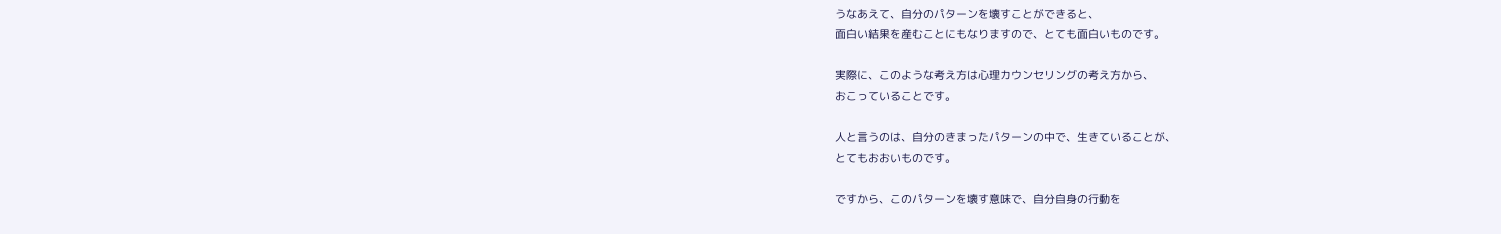うなあえて、自分のパターンを壊すことができると、
面白い結果を産むことにもなりますので、とても面白いものです。

実際に、このような考え方は心理カウンセリングの考え方から、
おこっていることです。

人と言うのは、自分のきまったパターンの中で、生きていることが、
とてもおおいものです。

ですから、このパターンを壊す意味で、自分自身の行動を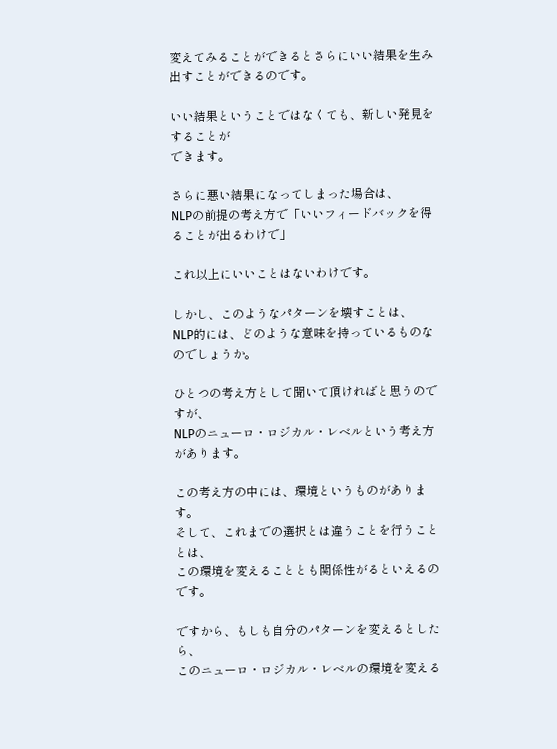変えてみることができるとさらにいい結果を生み出すことができるのです。

いい結果ということではなくても、新しい発見をすることが
できます。

さらに悪い結果になってしまった場合は、
NLPの前提の考え方で「いいフィードバックを得ることが出るわけで」

これ以上にいいことはないわけです。

しかし、このようなパターンを壊すことは、
NLP的には、どのような意味を持っているものなのでしょうか。

ひとつの考え方として聞いて頂ければと思うのですが、
NLPのニューロ・ロジカル・レベルという考え方があります。

この考え方の中には、環境というものがあります。
そして、これまでの選択とは違うことを行うこととは、
この環境を変えることとも関係性がるといえるのです。

ですから、もしも自分のパターンを変えるとしたら、
このニューロ・ロジカル・レベルの環境を変える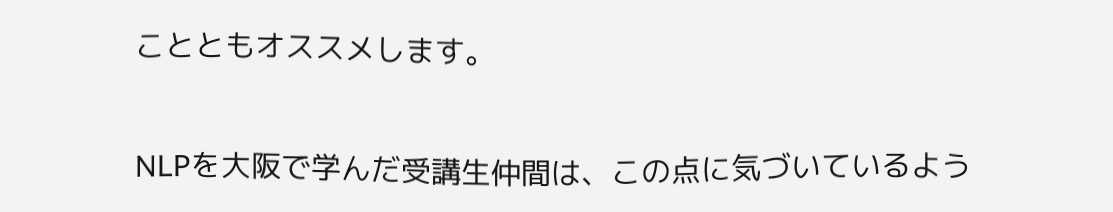ことともオススメします。

NLPを大阪で学んだ受講生仲間は、この点に気づいているよう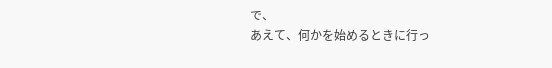で、
あえて、何かを始めるときに行っ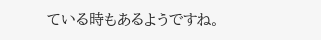ている時もあるようですね。